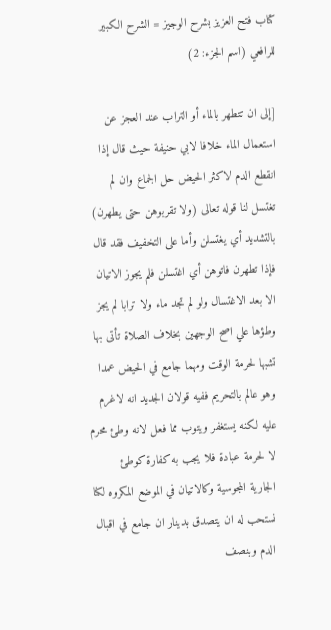كتاب فتح العزيز بشرح الوجيز = الشرح الكبير للرافعي (اسم الجزء: 2)

[إلى ان تتطهر بالماء أو التراب عند العجز عن استعمال الماء خلافا لابي حنيفة حيث قال إذا انقطع الدم لاكثر الحيض حل الجماع وان لم تغتسل لنا قوله تعالى (ولا تقربوهن حتى يطهرن) بالتشديد أي يغتسلن وأما على التخفيف فقد قال فإذا تطهرن فاتوهن أي اغتسلن فلم يجوز الاتيان الا بعد الاغتسال ولو لم تجد ماء ولا ترابا لم يجز وطؤها علي اصح الوجهين بخلاف الصلاة تأتى بها تشبها لحرمة الوقت ومهما جامع في الحيض عمدا وهو عالم بالتحريم ففيه قولان الجديد انه لاغرم عليه لكنه يستغفر ويتوب مما فعل لانه وطئ محرم لا لحرمة عبادة فلا يجب به كفارة كوطئ الجارية المجوسية وكالاتيان في الموضع المكروه لكنا نستحب له ان يتصدق بدينار ان جامع في اقبال الدم وبنصف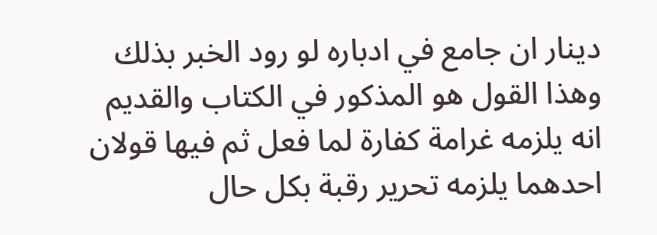دينار ان جامع في ادباره لو رود الخبر بذلك وهذا القول هو المذكور في الكتاب والقديم انه يلزمه غرامة كفارة لما فعل ثم فيها قولان احدهما يلزمه تحرير رقبة بكل حال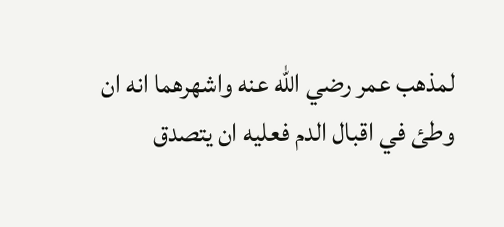لمذهب عمر رضي الله عنه واشهرهما انه ان وطئ في اقبال الدم فعليه ان يتصدق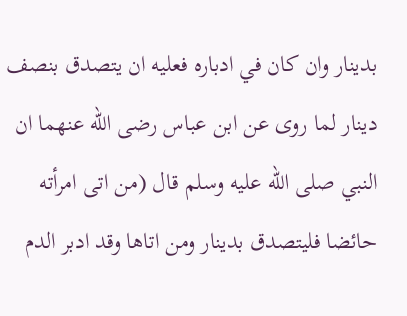بدينار وان كان في ادباره فعليه ان يتصدق بنصف دينار لما روى عن ابن عباس رضى الله عنهما ان النبي صلى الله عليه وسلم قال (من اتى امرأته حائضا فليتصدق بدينار ومن اتاها وقد ادبر الدم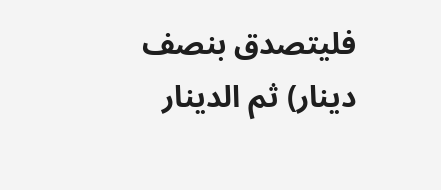فليتصدق بنصف دينار) ثم الدينار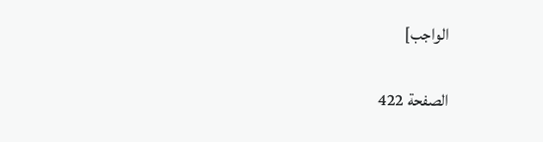الواجب]

الصفحة 422